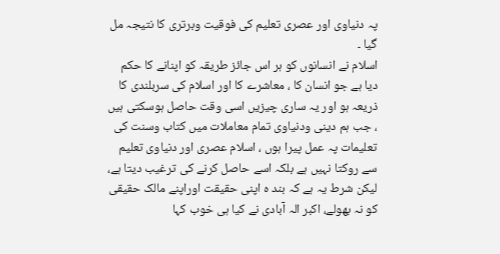پہ دنیاوی اور عصری تعلیم کی فوقیت وبرتری کا نتیجہ مل گیا ۔
اسلام نے انسانوں کو ہر اس جائز طریقہ کو اپنانے کا حکم دیا ہے جو انسان کا ، معاشرے کا اور اسلام کی سربلندی کا ذریعہ ہو اور یہ ساری چیزیں اسی وقت حاصل ہوسکتی ہیں ، جب ہم دینی ودنیاوی تمام معاملات میں کتاب وسنت کی تعلیمات پہ عمل پیرا ہوں ، اسلام عصری اور دنیاوی تعلیم سے روکتا نہیں ہے بلکہ اسے حاصل کرنے کی ترغیب دیتا ہے، لیکن شرط یہ ہے کہ بند ہ اپنی حقیقت اوراپنے مالک حقیقی کو نہ بھولے، اکبر الہ آبادی نے کیا ہی خوب کہا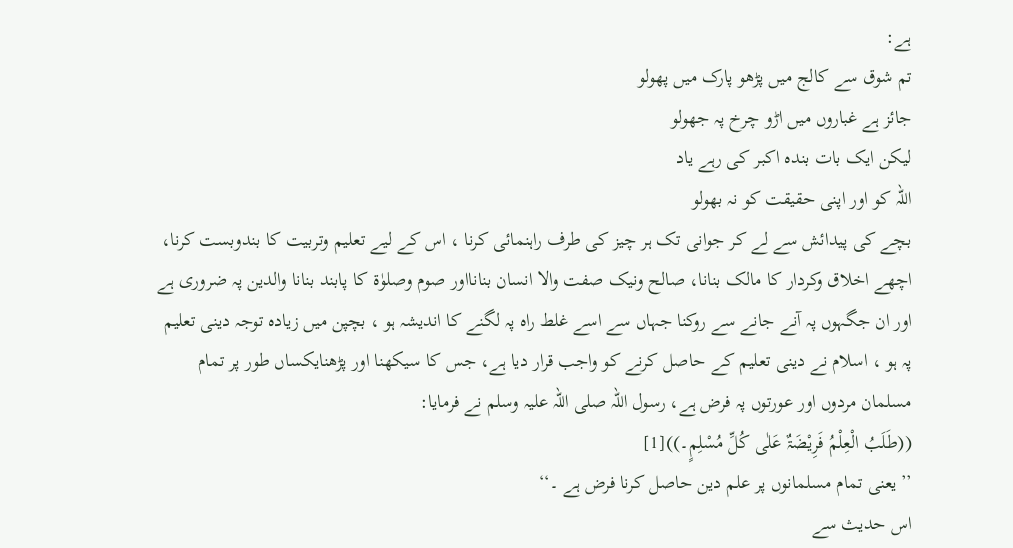ہے:
تم شوق سے کالج میں پڑھو پارک میں پھولو
جائز ہے غباروں میں اڑو چرخ پہ جھولو
لیکن ایک بات بندہ اکبر کی رہے یاد
اللہ کو اور اپنی حقیقت کو نہ بھولو
بچے کی پیدائش سے لے کر جوانی تک ہر چیز کی طرف راہنمائی کرنا ، اس کے لیے تعلیم وتربیت کا بندوبست کرنا، اچھے اخلاق وکردار کا مالک بنانا، صالح ونیک صفت والا انسان بنانااور صوم وصلوٰۃ کا پابند بنانا والدین پہ ضروری ہے اور ان جگہوں پہ آنے جانے سے روکنا جہاں سے اسے غلط راہ پہ لگنے کا اندیشہ ہو ، بچپن میں زیادہ توجہ دینی تعلیم پہ ہو ، اسلام نے دینی تعلیم کے حاصل کرنے کو واجب قرار دیا ہے، جس کا سیکھنا اور پڑھنایکساں طور پر تمام مسلمان مردوں اور عورتوں پہ فرض ہے، رسول اللہ صلی اللہ علیہ وسلم نے فرمایا:
((طَلَبُ الْعِلْمُ فَرِیْضَۃٌ عَلٰی کُلِّ مُسْلِمٍ۔))[1]
’’یعنی تمام مسلمانوں پر علم دین حاصل کرنا فرض ہے ۔‘‘
اس حدیث سے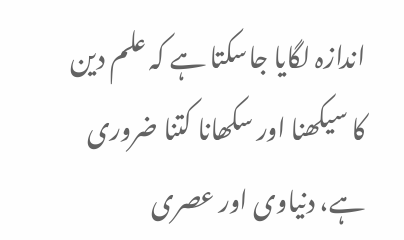اندازہ لگایا جاسکتا ہے کہ علم دین کا سیکھنا اور سکھانا کتنا ضروری ہے، دنیاوی اور عصری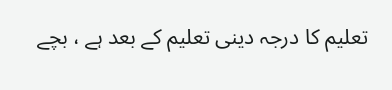تعلیم کا درجہ دینی تعلیم کے بعد ہے ، بچے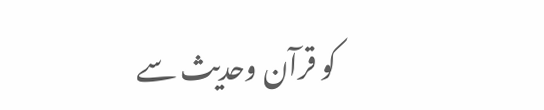کو قرآن وحدیث سے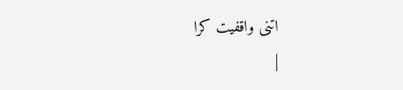اتنی واقفیت کرا
|